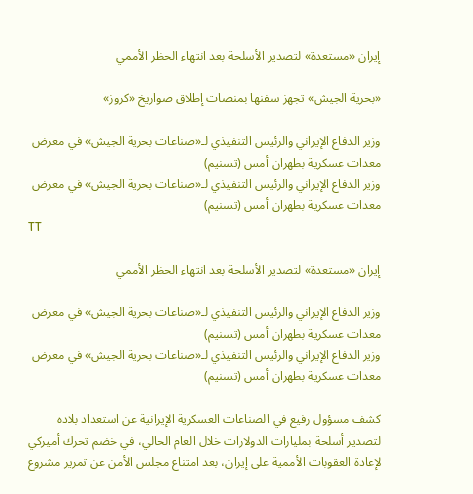إيران «مستعدة» لتصدير الأسلحة بعد انتهاء الحظر الأممي

«بحرية الجيش» تجهز سفنها بمنصات إطلاق صواريخ «كروز»

وزير الدفاع الإيراني والرئيس التنفيذي لـ«صناعات بحرية الجيش» في معرض معدات عسكرية بطهران أمس (تسنيم)
وزير الدفاع الإيراني والرئيس التنفيذي لـ«صناعات بحرية الجيش» في معرض معدات عسكرية بطهران أمس (تسنيم)
TT

إيران «مستعدة» لتصدير الأسلحة بعد انتهاء الحظر الأممي

وزير الدفاع الإيراني والرئيس التنفيذي لـ«صناعات بحرية الجيش» في معرض معدات عسكرية بطهران أمس (تسنيم)
وزير الدفاع الإيراني والرئيس التنفيذي لـ«صناعات بحرية الجيش» في معرض معدات عسكرية بطهران أمس (تسنيم)

كشف مسؤول رفيع في الصناعات العسكرية الإيرانية عن استعداد بلاده لتصدير أسلحة بمليارات الدولارات خلال العام الحالي، في خضم تحرك أميركي لإعادة العقوبات الأممية على إيران، بعد امتناع مجلس الأمن عن تمرير مشروع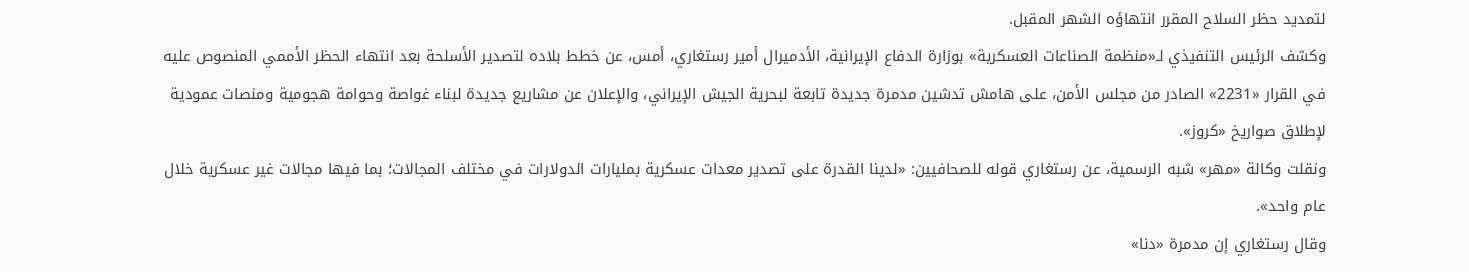لتمديد حظر السلاح المقرر انتهاؤه الشهر المقبل.
وكشف الرئيس التنفيذي لـ«منظمة الصناعات العسكرية» بوزارة الدفاع الإيرانية، الأدميرال أمير رستغاري، أمس، عن خطط بلاده لتصدير الأسلحة بعد انتهاء الحظر الأممي المنصوص عليه في القرار «2231» الصادر من مجلس الأمن، على هامش تدشين مدمرة جديدة تابعة لبحرية الجيش الإيراني، والإعلان عن مشاريع جديدة لبناء غواصة وحوامة هجومية ومنصات عمودية لإطلاق صواريخ «كروز».
ونقلت وكالة «مهر» شبه الرسمية، عن رستغاري قوله للصحافيين: «لدينا القدرة على تصدير معدات عسكرية بمليارات الدولارات في مختلف المجالات؛ بما فيها مجالات غير عسكرية خلال عام واحد».
وقال رستغاري إن مدمرة «دنا»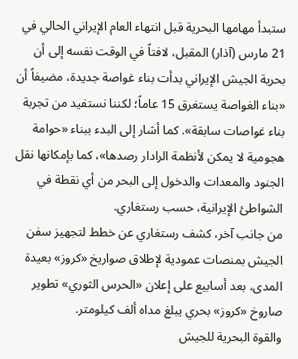ستبدأ مهامها البحرية قبل انتهاء العام الإيراني الحالي في 21 مارس (آذار) المقبل، لافتاً في الوقت نفسه إلى أن بحرية الجيش الإيراني بدأت بناء غواصة جديدة، مضيفاً أن «بناء الغواصة يستغرق 15 عاماً؛ لكننا نستفيد من تجربة بناء غواصات سابقة». كما أشار إلى البدء ببناء «حوامة هجومية لا يمكن لأنظمة الرادار رصدها»، كما بإمكانها نقل الجنود والمعدات والدخول إلى البحر من أي نقطة في الشواطئ الإيرانية، حسب رستغاري.
من جانب آخر، كشف رستغاري عن خطط لتجهيز سفن الجيش بمنصات عمودية لإطلاق صواريخ «كروز» بعيدة المدى، بعد أسابيع على إعلان «الحرس الثوري» تطوير صاروخ «كروز» بحري يبلغ مداه ألف كيلومتر.
والقوة البحرية للجيش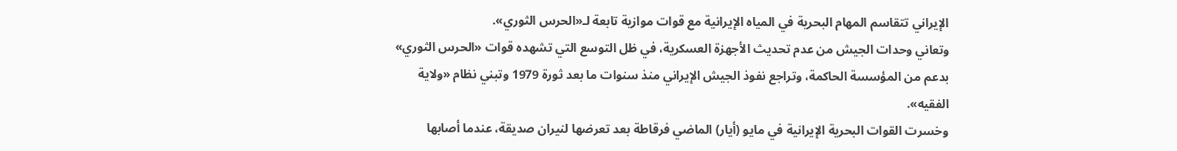الإيراني تتقاسم المهام البحرية في المياه الإيرانية مع قوات موازية تابعة لـ«الحرس الثوري».
وتعاني وحدات الجيش من عدم تحديث الأجهزة العسكرية، في ظل التوسع التي تشهده قوات «الحرس الثوري» بدعم من المؤسسة الحاكمة، وتراجع نفوذ الجيش الإيراني منذ سنوات ما بعد ثورة 1979 وتبني نظام «ولاية الفقيه».
وخسرت القوات البحرية الإيرانية في مايو (أيار) الماضي فرقاطة بعد تعرضها لنيران صديقة، عندما أصابها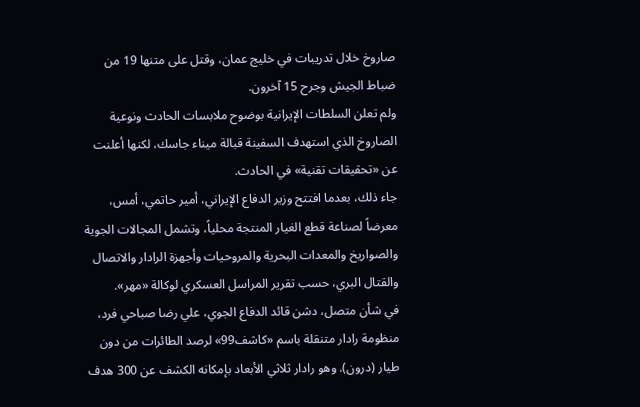صاروخ خلال تدريبات في خليج عمان، وقتل على متنها 19 من ضباط الجيش وجرح 15 آخرون.
ولم تعلن السلطات الإيرانية بوضوح ملابسات الحادث ونوعية الصاروخ الذي استهدف السفينة قبالة ميناء جاسك، لكنها أعلنت عن «تحقيقات تقنية» في الحادث.
جاء ذلك، بعدما افتتح وزير الدفاع الإيراني، أمير حاتمي، أمس، معرضاً لصناعة قطع الغيار المنتجة محلياً، وتشمل المجالات الجوية والصواريخ والمعدات البحرية والمروحيات وأجهزة الرادار والاتصال والقتال البري، حسب تقرير المراسل العسكري لوكالة «مهر».
في شأن متصل، دشن قائد الدفاع الجوي، علي رضا صباحي فرد، منظومة رادار متنقلة باسم «كاشف99» لرصد الطائرات من دون طيار (درون). وهو رادار ثلاثي الأبعاد بإمكانه الكشف عن 300 هدف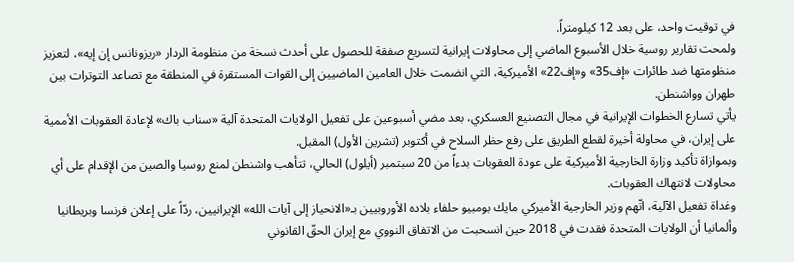في توقيت واحد، على بعد 12 كيلومتراً.
ولمحت تقارير روسية خلال الأسبوع الماضي إلى محاولات إيرانية لتسريع صفقة للحصول على أحدث نسخة من منظومة الردار «ريزونانس إن إيه»، لتعزيز منظومتها ضد طائرات «إف35» و«إف22» الأميركية، التي انضمت خلال العامين الماضيين إلى القوات المستقرة في المنطقة مع تصاعد التوترات بين طهران وواشنطن.
يأتي تسارع الخطوات الإيرانية في مجال التصنيع العسكري، بعد مضي أسبوعين على تفعيل الولايات المتحدة آلية «سناب باك» لإعادة العقوبات الأممية على إيران، في محاولة أخيرة لقطع الطريق على رفع حظر السلاح في أكتوبر (تشرين الأول) المقبل.
وبموازاة تأكيد وزارة الخارجية الأميركية على عودة العقوبات بدءاً من 20 سبتمبر (أيلول) الحالي، تتأهب واشنطن لمنع روسيا والصين من الإقدام على أي محاولات لانتهاك العقوبات.
وغداة تفعيل الآلية، اتّهم وزير الخارجية الأميركي مايك بومبيو حلفاء بلاده الأوروبيين بـ«الانحياز إلى آيات الله» الإيرانيين، ردّاً على إعلان فرنسا وبريطانيا وألمانيا أن الولايات المتحدة فقدت في 2018 حين انسحبت من الاتفاق النووي مع إيران الحقّ القانوني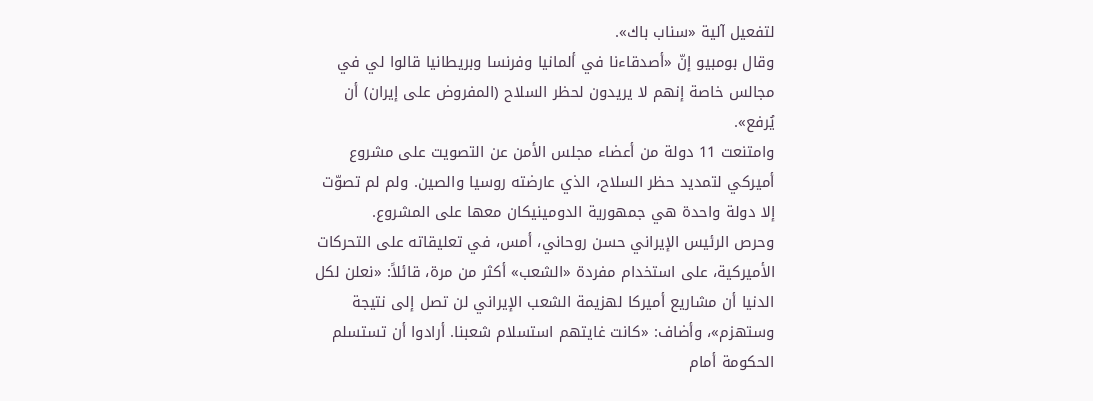لتفعيل آلية «سناب باك».
وقال بومبيو إنّ «أصدقاءنا في ألمانيا وفرنسا وبريطانيا قالوا لي في مجالس خاصة إنهم لا يريدون لحظر السلاح (المفروض على إيران) أن يُرفع».
وامتنعت 11 دولة من أعضاء مجلس الأمن عن التصويت على مشروع أميركي لتمديد حظر السلاح، الذي عارضته روسيا والصين. ولم لم تصوّت إلا دولة واحدة هي جمهورية الدومينيكان معها على المشروع.
وحرص الرئيس الإيراني حسن روحاني، أمس، في تعليقاته على التحركات الأميركية، على استخدام مفردة «الشعب» أكثر من مرة، قائلاً: «نعلن لكل الدنيا أن مشاريع أميركا لهزيمة الشعب الإيراني لن تصل إلى نتيجة وستهزم»، وأضاف: «كانت غايتهم استسلام شعبنا. أرادوا أن تستسلم الحكومة أمام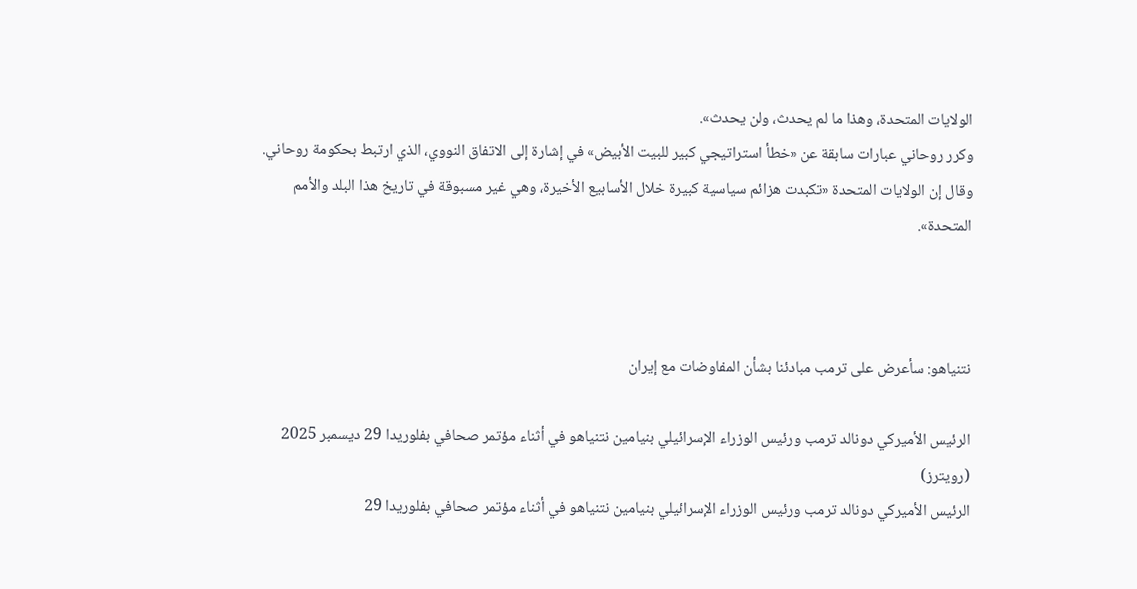الولايات المتحدة، وهذا ما لم يحدث، ولن يحدث».
وكرر روحاني عبارات سابقة عن «خطأ استراتيجي كبير للبيت الأبيض» في إشارة إلى الاتفاق النووي، الذي ارتبط بحكومة روحاني. وقال إن الولايات المتحدة «تكبدت هزائم سياسية كبيرة خلال الأسابيع الأخيرة، وهي غير مسبوقة في تاريخ هذا البلد والأمم المتحدة».



نتنياهو: سأعرض على ترمب مبادئنا بشأن المفاوضات مع إيران

الرئيس الأميركي دونالد ترمب ورئيس الوزراء الإسرائيلي بنيامين نتنياهو في أثناء مؤتمر صحافي بفلوريدا 29 ديسمبر 2025 (رويترز)
الرئيس الأميركي دونالد ترمب ورئيس الوزراء الإسرائيلي بنيامين نتنياهو في أثناء مؤتمر صحافي بفلوريدا 29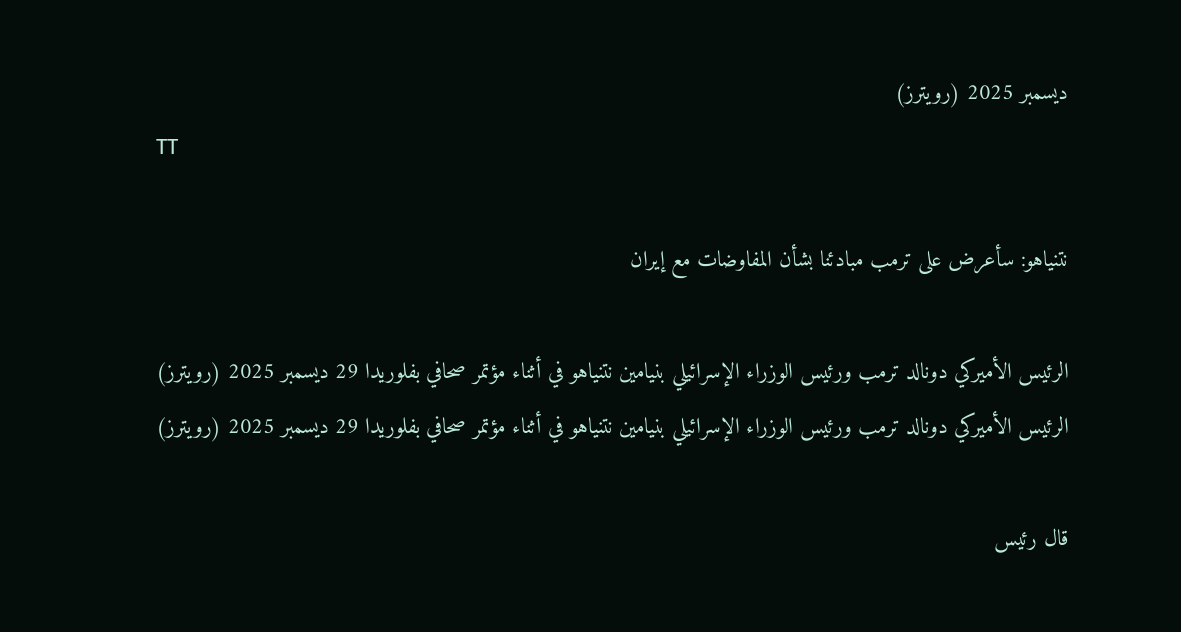ديسمبر 2025 (رويترز)
TT

نتنياهو: سأعرض على ترمب مبادئنا بشأن المفاوضات مع إيران

الرئيس الأميركي دونالد ترمب ورئيس الوزراء الإسرائيلي بنيامين نتنياهو في أثناء مؤتمر صحافي بفلوريدا 29 ديسمبر 2025 (رويترز)
الرئيس الأميركي دونالد ترمب ورئيس الوزراء الإسرائيلي بنيامين نتنياهو في أثناء مؤتمر صحافي بفلوريدا 29 ديسمبر 2025 (رويترز)

قال رئيس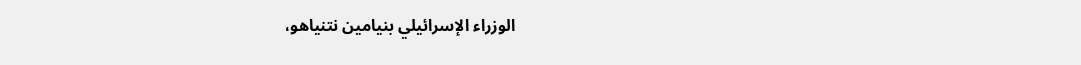الوزراء الإسرائيلي بنيامين نتنياهو،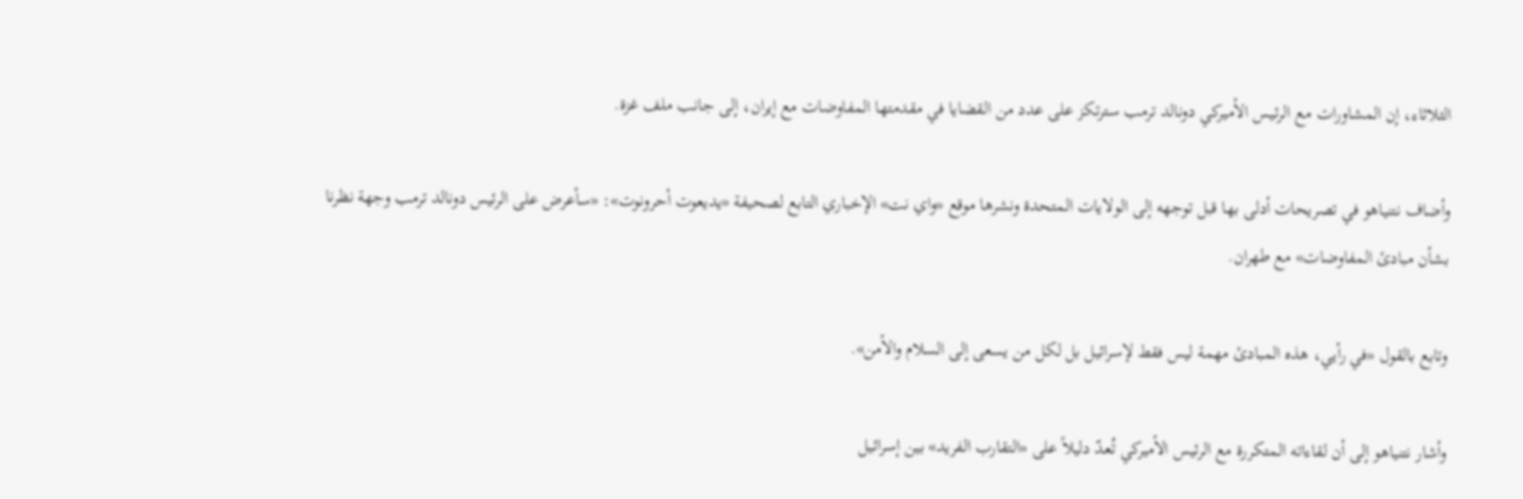الثلاثاء، إن المشاورات مع الرئيس الأميركي دونالد ترمب سترتكز على عدد من القضايا في مقدمتها المفاوضات مع إيران، إلى جانب ملف غزة.

وأضاف نتنياهو في تصريحات أدلى بها قبل توجهه إلى الولايات المتحدة ونشرها موقع «واي نت» الإخباري التابع لصحيفة «يديعوت أحرونوت»: «سأعرض على الرئيس دونالد ترمب وجهة نظرنا بشأن مبادئ المفاوضات» مع طهران.

وتابع بالقول «في رأيي، هذه المبادئ مهمة ليس فقط لإسرائيل بل لكل من يسعى إلى السلام والأمن».

وأشار نتنياهو إلى أن لقاءاته المتكررة مع الرئيس الأميركي تُعدّ دليلاً على «التقارب الفريد» بين إسرائيل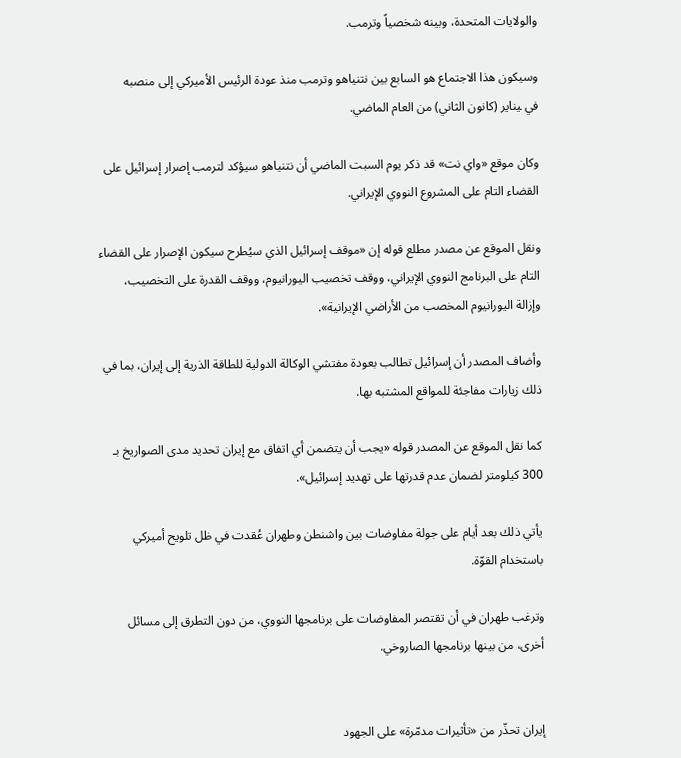والولايات المتحدة، وبينه شخصياً وترمب.

وسيكون هذا الاجتماع هو السابع بين نتنياهو وترمب منذ ‌عودة الرئيس الأميركي إلى منصبه في ‍يناير (كانون الثاني) من العام الماضي.

وكان موقع «واي نت» قد ذكر يوم السبت الماضي أن نتنياهو سيؤكد لترمب إصرار إسرائيل على القضاء التام على المشروع النووي الإيراني.

ونقل الموقع عن مصدر مطلع قوله إن «موقف إسرائيل الذي سيُطرح سيكون الإصرار على القضاء التام على البرنامج النووي الإيراني، ووقف تخصيب اليورانيوم، ووقف القدرة على التخصيب، وإزالة اليورانيوم المخصب من الأراضي الإيرانية».

وأضاف المصدر أن إسرائيل تطالب بعودة مفتشي الوكالة الدولية للطاقة الذرية إلى إيران، بما في ذلك زيارات مفاجئة للمواقع المشتبه بها.

كما نقل الموقع عن المصدر قوله «يجب أن يتضمن أي اتفاق مع إيران تحديد مدى الصواريخ بـ 300 كيلومتر لضمان عدم قدرتها على تهديد إسرائيل».

يأتي ذلك بعد أيام على جولة مفاوضات بين واشنطن وطهران عُقدت في ظل تلويح أميركي باستخدام القوّة.

وترغب طهران في أن تقتصر المفاوضات على برنامجها النووي، من دون التطرق إلى مسائل أخرى، من بينها برنامجها الصاروخي.


إيران تحذّر من «تأثيرات مدمّرة» على الجهود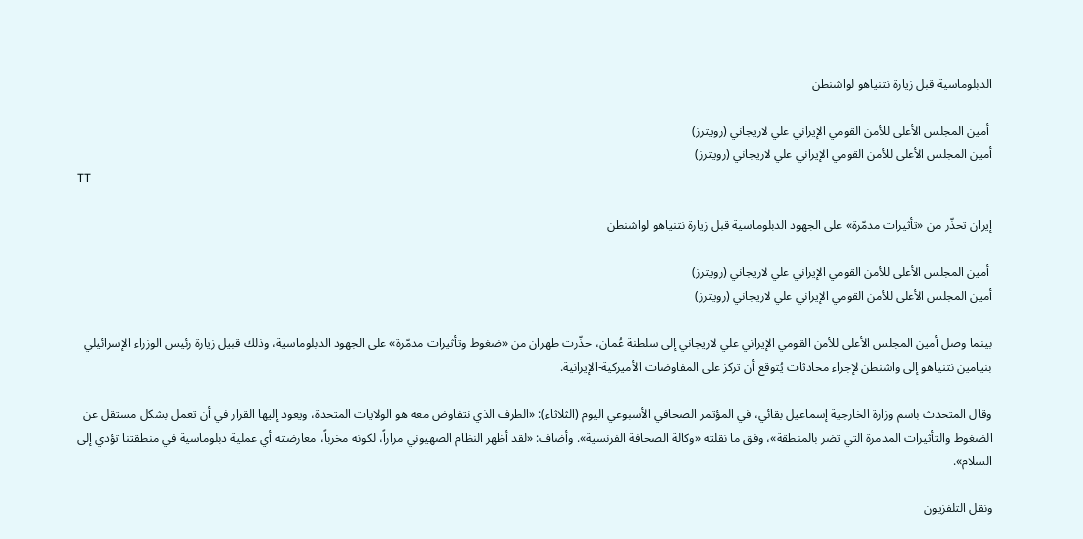الدبلوماسية قبل زيارة نتنياهو لواشنطن

 أمين المجلس الأعلى للأمن القومي الإيراني علي لاريجاني (رويترز)
أمين المجلس الأعلى للأمن القومي الإيراني علي لاريجاني (رويترز)
TT

إيران تحذّر من «تأثيرات مدمّرة» على الجهود الدبلوماسية قبل زيارة نتنياهو لواشنطن

 أمين المجلس الأعلى للأمن القومي الإيراني علي لاريجاني (رويترز)
أمين المجلس الأعلى للأمن القومي الإيراني علي لاريجاني (رويترز)

بينما وصل أمين المجلس الأعلى للأمن القومي الإيراني علي لاريجاني إلى سلطنة عُمان، حذّرت طهران من «ضغوط وتأثيرات مدمّرة» على الجهود الدبلوماسية، وذلك قبيل زيارة رئيس الوزراء الإسرائيلي بنيامين نتنياهو إلى واشنطن لإجراء محادثات يُتوقع أن تركز على المفاوضات الأميركية-الإيرانية.

وقال المتحدث باسم وزارة الخارجية إسماعيل بقائي، في المؤتمر الصحافي الأسبوعي اليوم (الثلاثاء): «الطرف الذي نتفاوض معه هو الولايات المتحدة، ويعود إليها القرار في أن تعمل بشكل مستقل عن الضغوط والتأثيرات المدمرة التي تضر بالمنطقة»، وفق ما نقلته «وكالة الصحافة الفرنسية». وأضاف: «لقد أظهر النظام الصهيوني مراراً، لكونه مخرباً، معارضته أي عملية دبلوماسية في منطقتنا تؤدي إلى السلام».

ونقل التلفزيون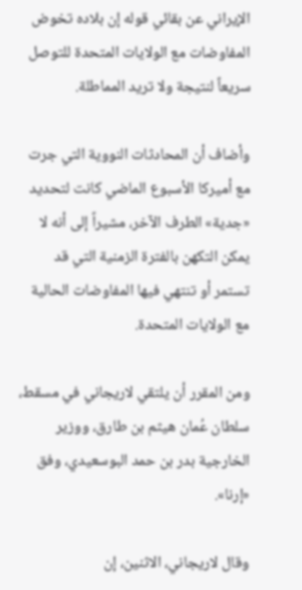الإيراني عن بقائي قوله إن بلاده تخوض المفاوضات مع الولايات المتحدة للتوصل سريعاً لنتيجة ولا تريد المماطلة.

وأضاف أن المحادثات النووية التي جرت مع أميركا الأسبوع الماضي كانت لتحديد «جدية» الطرف الآخر، مشيراً إلى أنه لا يمكن التكهن بالفترة الزمنية التي قد تستمر أو تنتهي فيها المفاوضات الحالية مع الولايات المتحدة.

ومن المقرر أن يلتقي لاريجاني في مسقط، سلطان عُمان هيثم بن طارق، ووزير الخارجية بدر بن حمد البوسعيدي، وفق «إرنا».

وقال لاريجاني، الاثنين، إن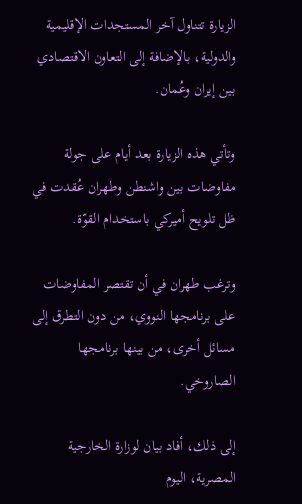الزيارة تتناول آخر المستجدات الإقليمية والدولية، بالإضافة إلى التعاون الاقتصادي بين إيران وعُمان.

وتأتي هذه الزيارة بعد أيام على جولة مفاوضات بين واشنطن وطهران عُقدت في ظل تلويح أميركي باستخدام القوّة.

وترغب طهران في أن تقتصر المفاوضات على برنامجها النووي، من دون التطرق إلى مسائل أخرى، من بينها برنامجها الصاروخي.

إلى ذلك، أفاد بيان لوزارة الخارجية المصرية، اليوم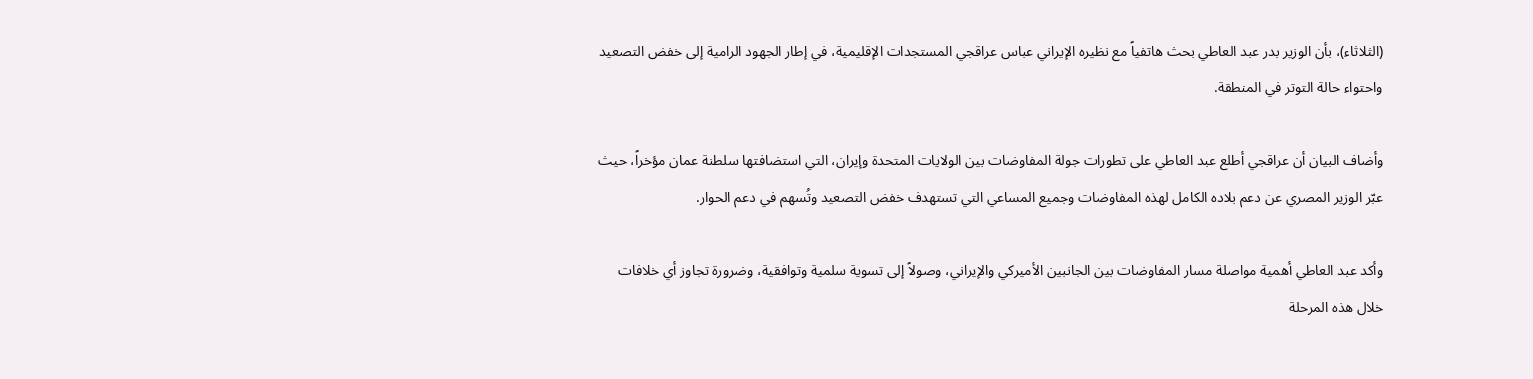(الثلاثاء)، بأن الوزير بدر عبد العاطي بحث هاتفياً مع نظيره الإيراني عباس عراقجي المستجدات الإقليمية، في إطار الجهود الرامية إلى خفض التصعيد واحتواء حالة التوتر في المنطقة.

وأضاف البيان أن عراقجي أطلع عبد العاطي على تطورات جولة المفاوضات بين الولايات المتحدة وإيران، التي استضافتها سلطنة عمان مؤخراً، حيث عبّر الوزير المصري عن دعم بلاده الكامل لهذه المفاوضات وجميع المساعي التي تستهدف خفض التصعيد وتُسهم في دعم الحوار.

وأكد عبد العاطي أهمية مواصلة مسار المفاوضات بين الجانبين الأميركي والإيراني، وصولاً إلى تسوية سلمية وتوافقية، وضرورة تجاوز أي خلافات خلال هذه المرحلة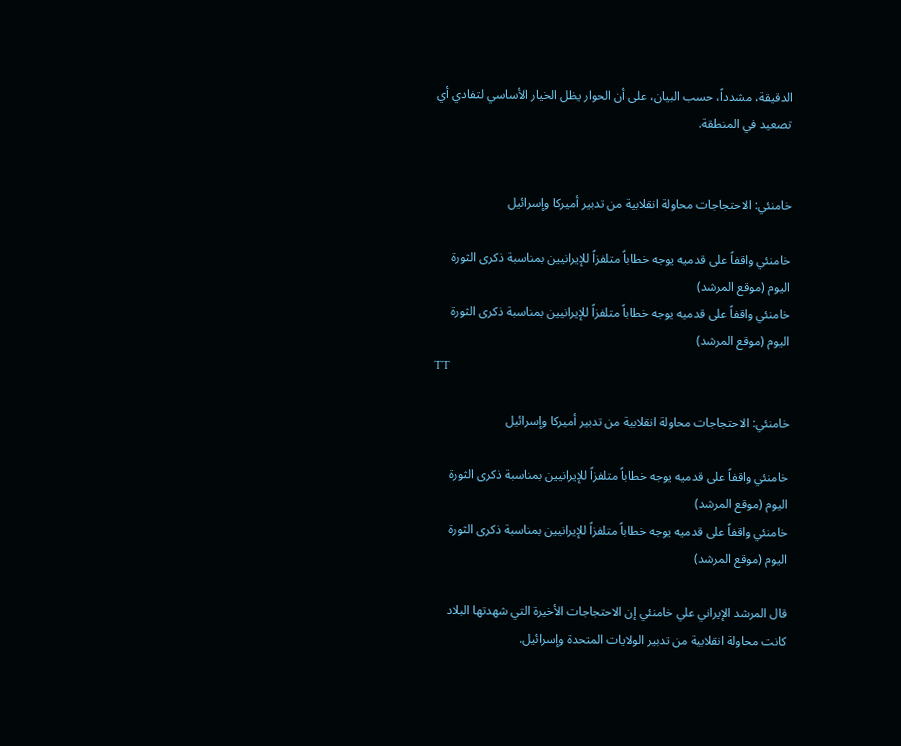الدقيقة، مشدداً، حسب البيان، على أن الحوار يظل الخيار الأساسي لتفادي أي تصعيد في المنطقة.


خامنئي: الاحتجاجات محاولة انقلابية من تدبير أميركا وإسرائيل

خامنئي واقفاً على قدميه يوجه خطاباً متلفزاً للإيرانيين بمناسبة ذكرى الثورة اليوم (موقع المرشد)
خامنئي واقفاً على قدميه يوجه خطاباً متلفزاً للإيرانيين بمناسبة ذكرى الثورة اليوم (موقع المرشد)
TT

خامنئي: الاحتجاجات محاولة انقلابية من تدبير أميركا وإسرائيل

خامنئي واقفاً على قدميه يوجه خطاباً متلفزاً للإيرانيين بمناسبة ذكرى الثورة اليوم (موقع المرشد)
خامنئي واقفاً على قدميه يوجه خطاباً متلفزاً للإيرانيين بمناسبة ذكرى الثورة اليوم (موقع المرشد)

قال المرشد الإيراني علي خامنئي إن الاحتجاجات الأخيرة التي شهدتها البلاد كانت محاولة انقلابية من تدبير الولايات المتحدة وإسرائيل.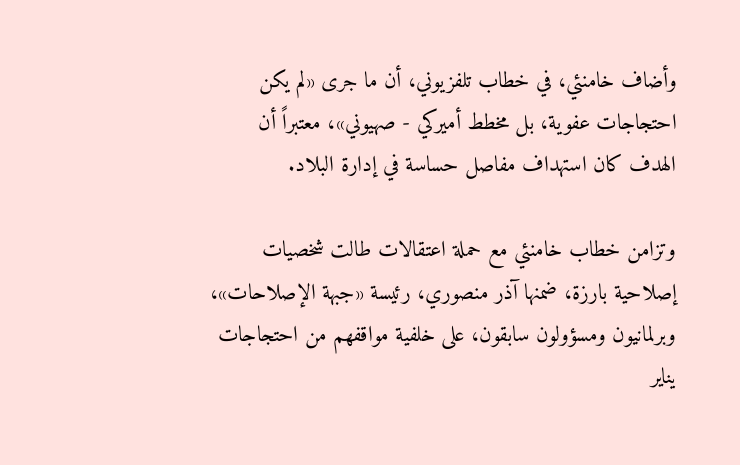وأضاف خامنئي، في خطاب تلفزيوني، أن ما جرى «لم يكن احتجاجات عفوية، بل مخطط أميركي - صهيوني»، معتبراً أن الهدف كان استهداف مفاصل حساسة في إدارة البلاد.

وتزامن خطاب خامنئي مع حملة اعتقالات طالت شخصيات إصلاحية بارزة، ضمنها آذر منصوري، رئيسة «جبهة الإصلاحات»، وبرلمانيون ومسؤولون سابقون، على خلفية مواقفهم من احتجاجات يناير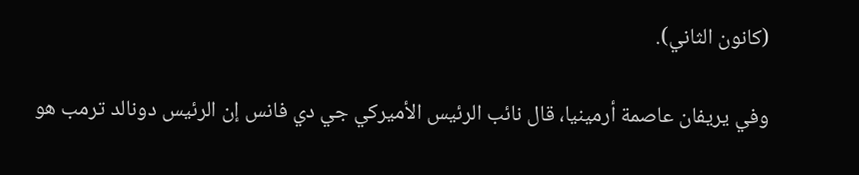(كانون الثاني).

وفي يريفان عاصمة أرمينيا، قال نائب الرئيس الأميركي جي دي فانس إن الرئيس دونالد ترمب هو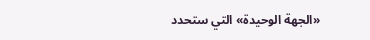«الجهة الوحيدة» التي ستحدد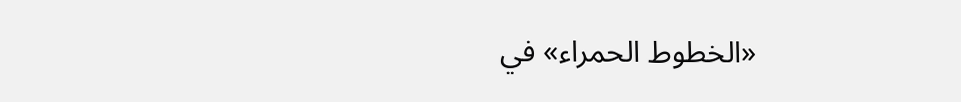«الخطوط الحمراء» في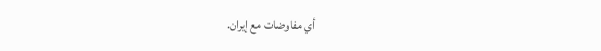أي مفاوضات مع إيران.